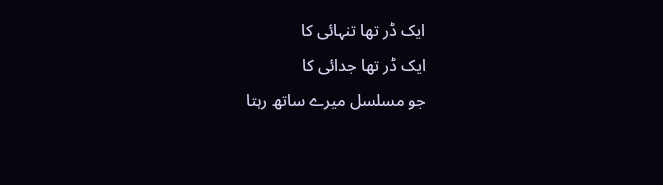ایک ڈر تھا تنہائی کا
ایک ڈر تھا جدائی کا
جو مسلسل میرے ساتھ رہتا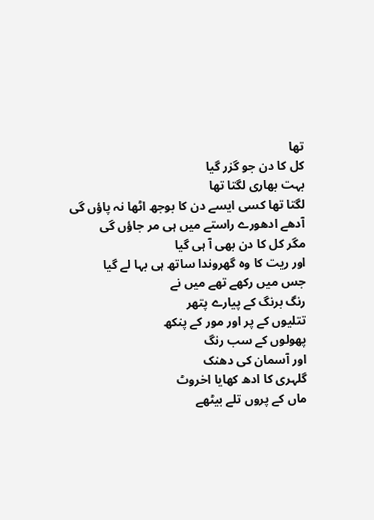تھا
کل کا دن جو گزر گیا
بہت بھاری لگتا تھا
لگتا تھا کسی ایسے دن کا بوجھ اٹھا نہ پاؤں گی
آدھے ادھورے راستے میں ہی مر جاؤں گی
مگر کل کا دن بھی آ ہی گیا
اور ریت کا وہ گھروندا ساتھ ہی بہا لے گیا
جس میں رکھے تھے میں نے
رنگ برنگ کے پیارے پتھر
تتلیوں کے پر اور مور کے پنکھ
پھولوں کے سب رنگ
اور آسمان کی دھنک
گلہری کا ادھ کھایا اخروٹ
ماں کے پروں تلے بیٹھے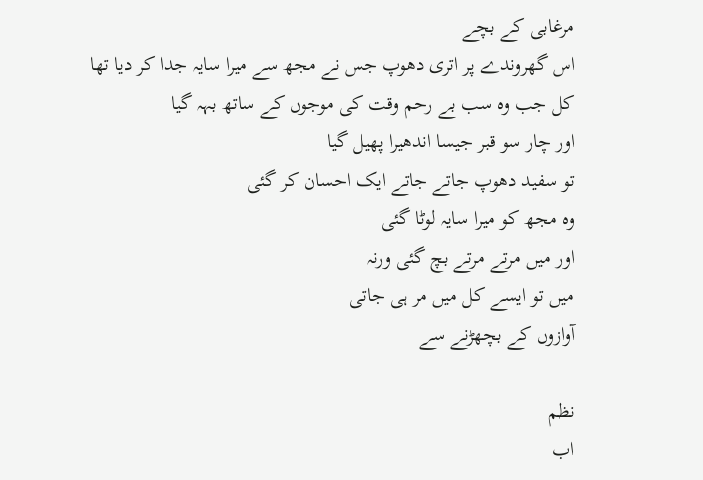مرغابی کے بچے
اس گھروندے پر اتری دھوپ جس نے مجھ سے میرا سایہ جدا کر دیا تھا
کل جب وہ سب بے رحم وقت کی موجوں کے ساتھ بہہ گیا
اور چار سو قبر جیسا اندھیرا پھیل گیا
تو سفید دھوپ جاتے جاتے ایک احسان کر گئی
وہ مجھ کو میرا سایہ لوٹا گئی
اور میں مرتے مرتے بچ گئی ورنہ
میں تو ایسے کل میں مر ہی جاتی
آوازوں کے بچھڑنے سے

نظم
اب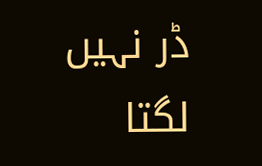ڈر نہیں لگتا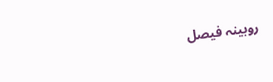روبینہ فیصل